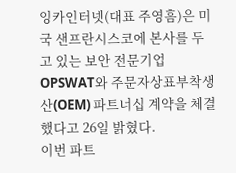잉카인터넷(대표 주영흠)은 미국 샌프란시스코에 본사를 두고 있는 보안 전문기업OPSWAT와 주문자상표부착생산(OEM) 파트너십 계약을 체결했다고 26일 밝혔다.
이번 파트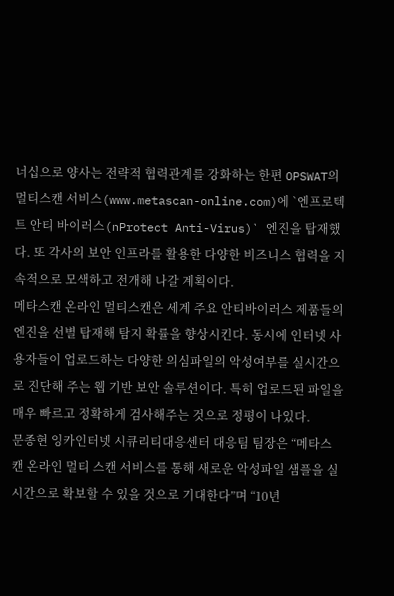너십으로 양사는 전략적 협력관계를 강화하는 한편 OPSWAT의 멀티스캔 서비스(www.metascan-online.com)에 `엔프로텍트 안티 바이러스(nProtect Anti-Virus)` 엔진을 탑재했다. 또 각사의 보안 인프라를 활용한 다양한 비즈니스 협력을 지속적으로 모색하고 전개해 나갈 계획이다.
메타스캔 온라인 멀티스캔은 세계 주요 안티바이러스 제품들의 엔진을 선별 탑재해 탐지 확률을 향상시킨다. 동시에 인터넷 사용자들이 업로드하는 다양한 의심파일의 악성여부를 실시간으로 진단해 주는 웹 기반 보안 솔루션이다. 특히 업로드된 파일을 매우 빠르고 정확하게 검사해주는 것으로 정평이 나있다.
문종현 잉카인터넷 시큐리티대응센터 대응팀 팀장은 “메타스캔 온라인 멀티 스캔 서비스를 통해 새로운 악성파일 샘플을 실시간으로 확보할 수 있을 것으로 기대한다”며 “10년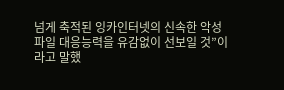넘게 축적된 잉카인터넷의 신속한 악성파일 대응능력을 유감없이 선보일 것”이라고 말했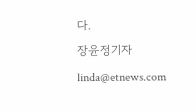다.
장윤정기자 linda@etnews.com